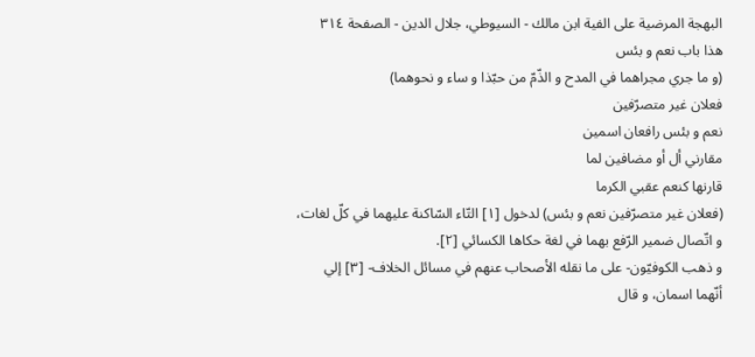البهجة المرضية على الفية ابن مالك - السيوطي، جلال الدين - الصفحة ٣١٤
هذا باب نعم و بئس
(و ما جري مجراهما في المدح و الذّمّ من حبّذا و ساء و نحوهما)
فعلان غير متصرّفين
نعم و بئس رافعان اسمين
مقارني أل أو مضافين لما
قارنها كنعم عقبي الكرما
(فعلان غير متصرّفين نعم و بئس) لدخول [١] التّاء السّاكنة عليهما في كلّ لغات، و اتّصال ضمير الرّفع بهما في لغة حكاها الكسائي [٢].
و ذهب الكوفيّون- على ما نقله الأصحاب عنهم في مسائل الخلاف- [٣] إلي أنّهما اسمان، و قال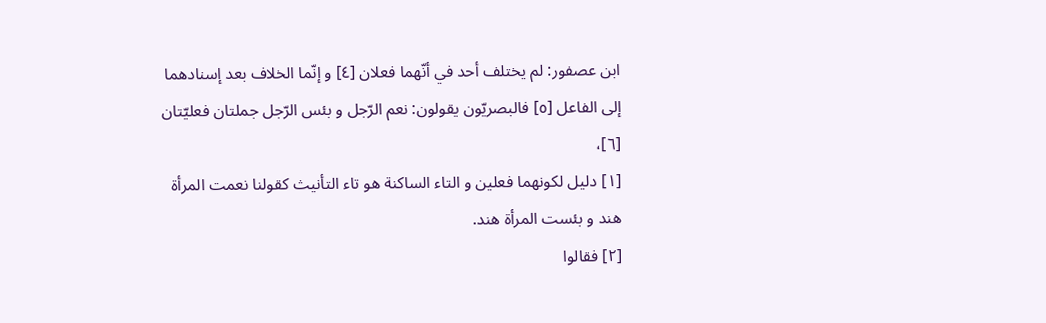ابن عصفور: لم يختلف أحد في أنّهما فعلان [٤] و إنّما الخلاف بعد إسنادهما إلى الفاعل [٥] فالبصريّون يقولون: نعم الرّجل و بئس الرّجل جملتان فعليّتان [٦]،
[١] دليل لكونهما فعلين و التاء الساكنة هو تاء التأنيث كقولنا نعمت المرأة هند و بئست المرأة هند.
[٢] فقالوا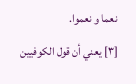نعما و نعموا.
[٣] يعني أن قول الكوفيين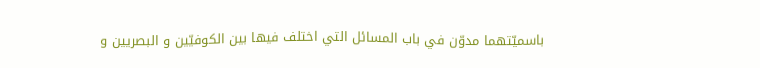باسميّتهما مدوّن في باب المسائل التي اختلف فيها بين الكوفيّين و البصريين و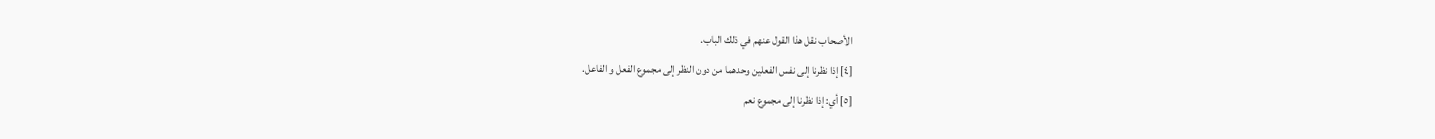الأصحاب نقل هذا القول عنهم في ذلك الباب.
[٤] إذا نظرنا إلى نفس الفعلين وحدهما من دون النظر إلى مجموع الفعل و الفاعل.
[٥] أي: إذا نظرنا إلى مجموع نعم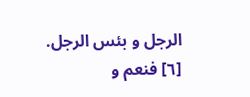الرجل و بئس الرجل.
[٦] فنعم و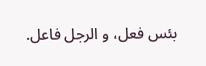بئس فعل، و الرجل فاعل.